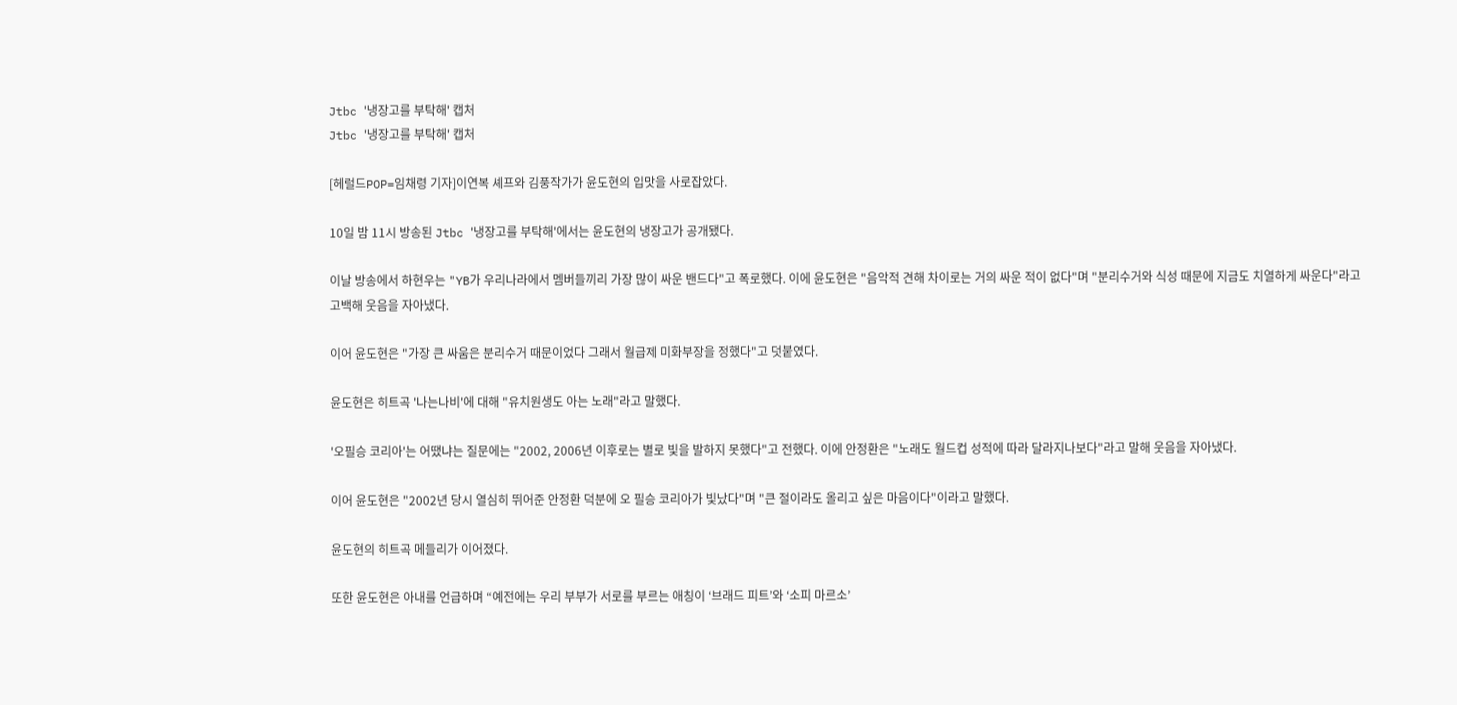Jtbc '냉장고를 부탁해' 캡처
Jtbc '냉장고를 부탁해' 캡처

[헤럴드POP=임채령 기자]이연복 셰프와 김풍작가가 윤도현의 입맛을 사로잡았다.

10일 밤 11시 방송된 Jtbc '냉장고를 부탁해'에서는 윤도현의 냉장고가 공개됐다.

이날 방송에서 하현우는 "YB가 우리나라에서 멤버들끼리 가장 많이 싸운 밴드다"고 폭로했다. 이에 윤도현은 "음악적 견해 차이로는 거의 싸운 적이 없다"며 "분리수거와 식성 때문에 지금도 치열하게 싸운다"라고 고백해 웃음을 자아냈다.

이어 윤도현은 "가장 큰 싸움은 분리수거 때문이었다 그래서 월급제 미화부장을 정했다"고 덧붙였다.

윤도현은 히트곡 '나는나비'에 대해 "유치원생도 아는 노래"라고 말했다.

'오필승 코리아'는 어땠냐는 질문에는 "2002, 2006년 이후로는 별로 빛을 발하지 못했다"고 전했다. 이에 안정환은 "노래도 월드컵 성적에 따라 달라지나보다"라고 말해 웃음을 자아냈다.

이어 윤도현은 "2002년 당시 열심히 뛰어준 안정환 덕분에 오 필승 코리아가 빛났다"며 "큰 절이라도 올리고 싶은 마음이다"이라고 말했다.

윤도현의 히트곡 메들리가 이어졌다.

또한 윤도현은 아내를 언급하며 “예전에는 우리 부부가 서로를 부르는 애칭이 ‘브래드 피트’와 ‘소피 마르소’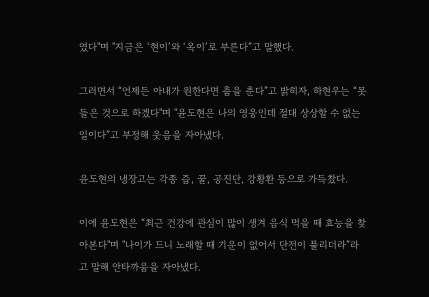였다"며 "지금은 ‘현이’와 ‘옥이’로 부른다”고 말했다.

그러면서 “언제든 아내가 원한다면 춤을 춘다”고 밝히자, 하현우는 “못 들은 것으로 하겠다"며 "윤도현은 나의 영웅인데 절대 상상할 수 없는 일이다”고 부정해 웃음을 자아냈다.

윤도현의 냉장고는 각종 즙, 꿀, 공진단, 강황환 등으로 가득찼다.

이에 윤도현은 “최근 건강에 관심이 많이 생겨 음식 먹을 때 효능을 찾아본다"며 "나이가 드니 노래할 때 기운이 없어서 단전이 풀리더라”라고 말해 안타까움을 자아냈다.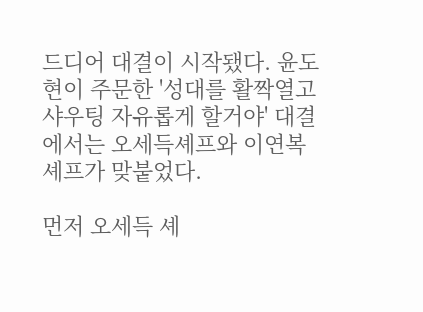드디어 대결이 시작됐다. 윤도현이 주문한 '성대를 활짝열고 샤우팅 자유롭게 할거야' 대결에서는 오세득셰프와 이연복 셰프가 맞붙었다.

먼저 오세득 셰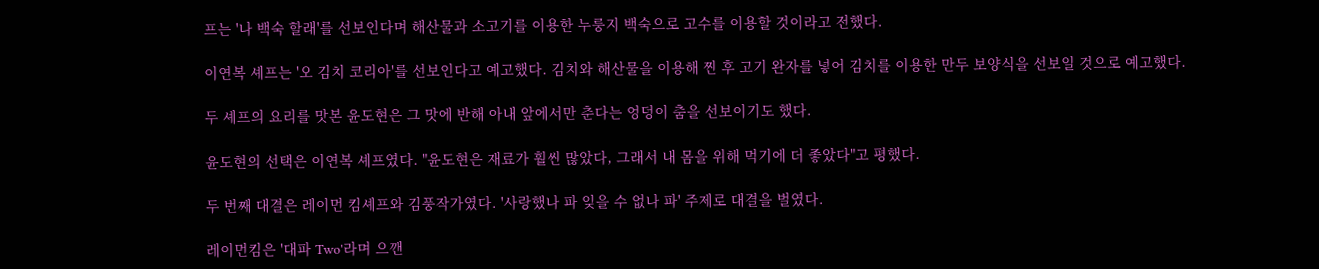프는 '나 백숙 할래'를 선보인다며 해산물과 소고기를 이용한 누룽지 백숙으로 고수를 이용할 것이라고 전했다.

이연복 셰프는 '오 김치 코리아'를 선보인다고 예고했다. 김치와 해산물을 이용해 찐 후 고기 완자를 넣어 김치를 이용한 만두 보양식을 선보일 것으로 예고했다.

두 셰프의 요리를 맛본 윤도현은 그 맛에 반해 아내 앞에서만 춘다는 엉덩이 춤을 선보이기도 했다.

윤도현의 선택은 이연복 셰프였다. "윤도현은 재료가 훨씬 많았다, 그래서 내 몸을 위해 먹기에 더 좋았다"고 평했다.

두 번째 대결은 레이먼 킴셰프와 김풍작가였다. '사랑했나 파 잊을 수 없나 파' 주제로 대결을 벌였다.

레이먼킴은 '대파 Two'라며 으깬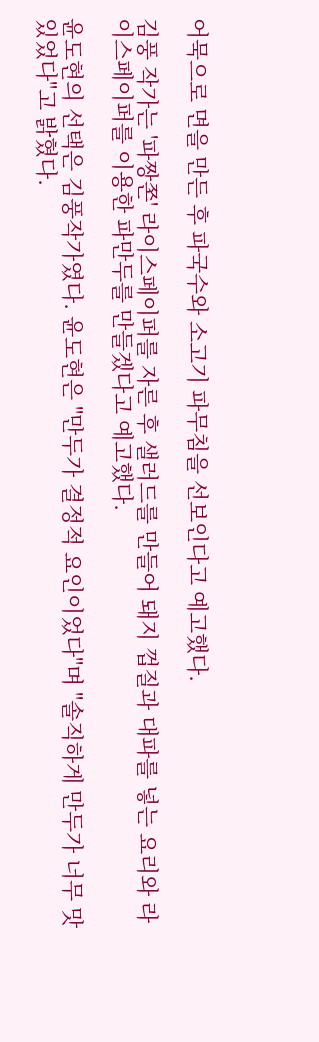어묵으로 면을 만든 후 파국수와 소고기 파무침을 선보인다고 예고했다.

김풍 작가는 '파짱쫀' 라이스페이퍼를 자른 후 샐러드를 만들어 돼지 껍질과 대파를 넣는 요리와 라이스페이퍼를 이용한 파만두를 만들겠다고 예고했다.

윤도현의 선택은 김풍작가였다. 윤도현은 "만두가 결정적 요인이었다"며 "솔직하게 만두가 너무 맛있었다"고 밝혔다.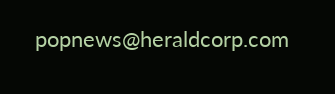popnews@heraldcorp.com